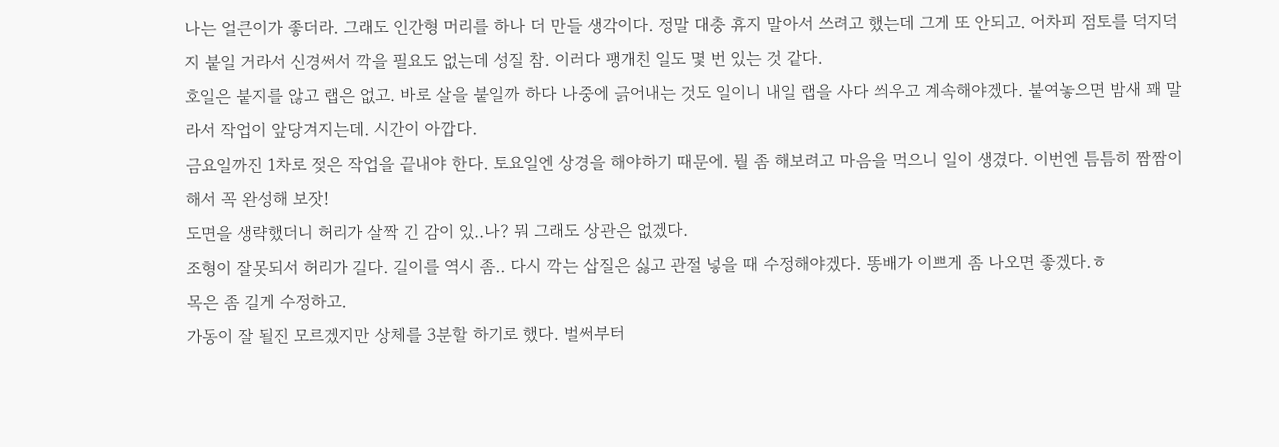나는 얼큰이가 좋더라. 그래도 인간형 머리를 하나 더 만들 생각이다. 정말 대충 휴지 말아서 쓰려고 했는데 그게 또 안되고. 어차피 점토를 덕지덕지 붙일 거라서 신경써서 깍을 필요도 없는데 성질 참. 이러다 팽개친 일도 몇 번 있는 것 같다.
호일은 붙지를 않고 랩은 없고. 바로 살을 붙일까 하다 나중에 긁어내는 것도 일이니 내일 랩을 사다 씌우고 계속해야겠다. 붙여놓으면 밤새 꽤 말라서 작업이 앞당겨지는데. 시간이 아깝다.
금요일까진 1차로 젖은 작업을 끝내야 한다. 토요일엔 상경을 해야하기 때문에. 뭘 좀 해보려고 마음을 먹으니 일이 생겼다. 이번엔 틈틈히 짬짬이 해서 꼭 완성해 보잣!
도면을 생략했더니 허리가 살짝 긴 감이 있..나? 뭐 그래도 상관은 없겠다.
조형이 잘못되서 허리가 길다. 길이를 역시 좀.. 다시 깍는 삽질은 싫고 관절 넣을 때 수정해야겠다. 똥배가 이쁘게 좀 나오면 좋겠다.ㅎ
목은 좀 길게 수정하고.
가동이 잘 될진 모르겠지만 상체를 3분할 하기로 했다. 벌써부터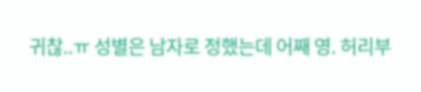귀찮..ㅠ 성별은 남자로 정했는데 어째 영. 허리부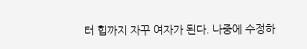터 힙까지 자꾸 여자가 된다. 나중에 수정하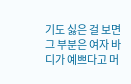기도 싫은 걸 보면 그 부분은 여자 바디가 예쁘다고 머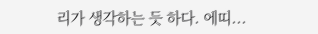리가 생각하는 듯 하다. 에띠...